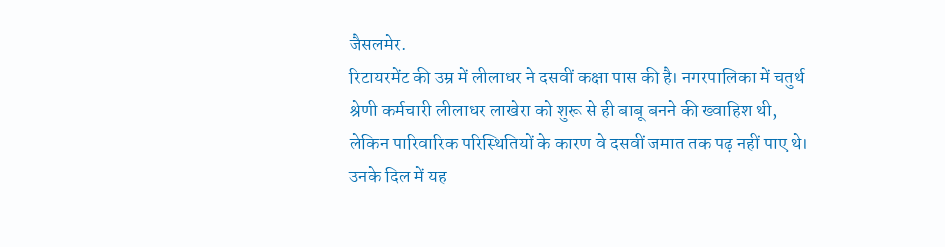जैसलमेर.
रिटायरमेंट की उम्र में लीलाधर ने दसवीं कक्षा पास की है। नगरपालिका में चतुर्थ श्रेणी कर्मचारी लीलाधर लाखेरा को शुरू से ही बाबू बनने की ख्वाहिश थी, लेकिन पारिवारिक परिस्थितियों के कारण वे दसवीं जमात तक पढ़ नहीं पाए थे। उनके दिल में यह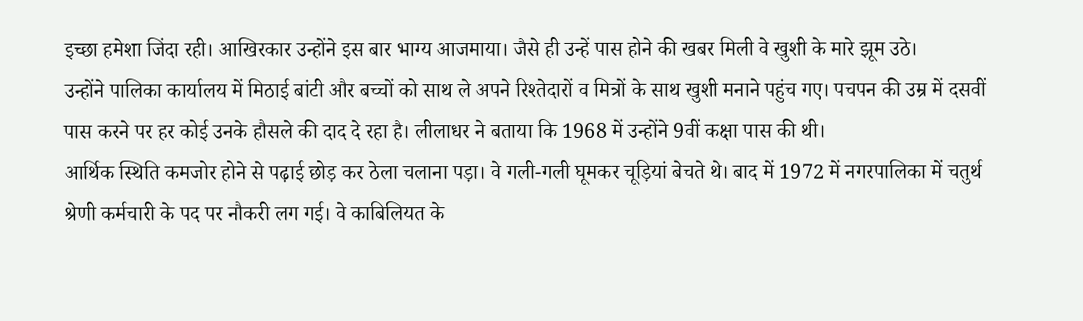इच्छा हमेशा जिंदा रही। आखिरकार उन्होंने इस बार भाग्य आजमाया। जैसे ही उन्हें पास होने की खबर मिली वे खुशी के मारे झूम उठे।
उन्होंने पालिका कार्यालय में मिठाई बांटी और बच्चों को साथ ले अपने रिश्तेदारों व मित्रों के साथ खुशी मनाने पहुंच गए। पचपन की उम्र में दसवीं पास करने पर हर कोई उनके हौसले की दाद दे रहा है। लीलाधर ने बताया कि 1968 में उन्होंने 9वीं कक्षा पास की थी।
आर्थिक स्थिति कमजोर होने से पढ़ाई छोड़ कर ठेला चलाना पड़ा। वे गली-गली घूमकर चूड़ियां बेचते थे। बाद में 1972 में नगरपालिका में चतुर्थ श्रेणी कर्मचारी के पद पर नौकरी लग गई। वे काबिलियत के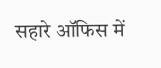सहारे ऑफिस में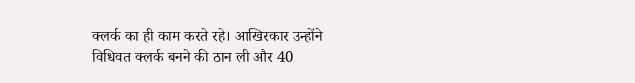क्लर्क का ही काम करते रहे। आखिरकार उन्होंने विधिवत क्लर्क बनने की ठान ली और 40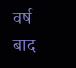वर्ष बाद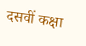दसवीं कक्षा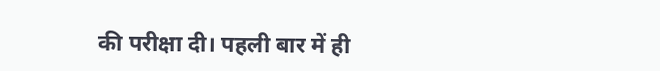की परीक्षा दी। पहली बार में ही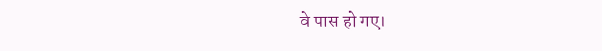वे पास हो गए।